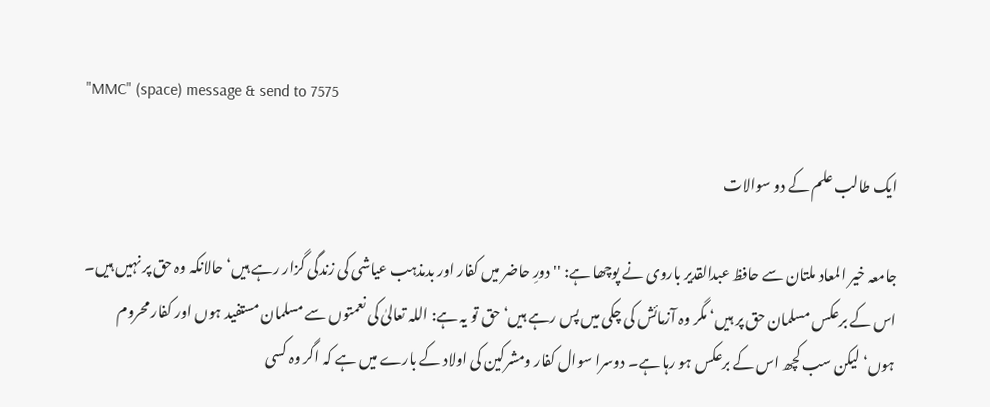"MMC" (space) message & send to 7575

ایک طالب علم کے دو سوالات

جامعہ خیر المعاد ملتان سے حافظ عبدالقدیر باروی نے پوچھا ہے: ''دورِ حاضر میں کفار اور بدمذہب عیاشی کی زندگی گزار رہے ہیں‘ حالانکہ وہ حق پر نہیں ہیں۔ اس کے برعکس مسلمان حق پر ہیں‘ مگر وہ آزمائش کی چکی میں پس رہے ہیں‘ حق تو یہ ہے: اللہ تعالیٰ کی نعمتوں سے مسلمان مستفید ہوں اور کفار محروم ہوں‘ لیکن سب کچھ اس کے برعکس ہو رہا ہے۔ دوسرا سوال کفار ومشرکین کی اولاد کے بارے میں ہے کہ اگر وہ کسی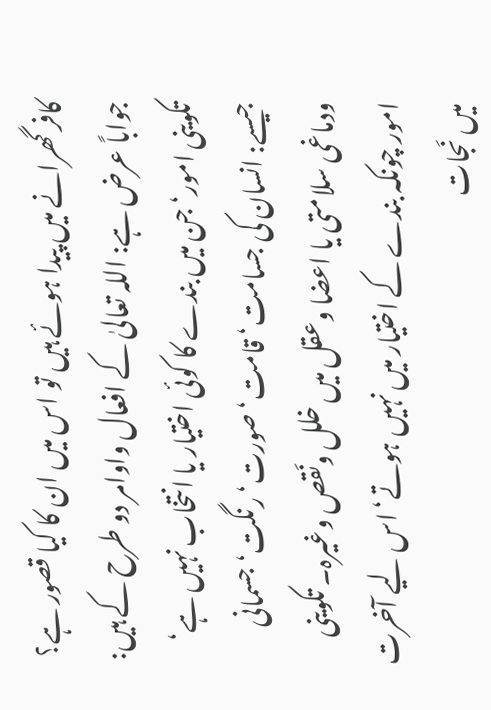کافر گھرانے میں پیدا ہوئے ہیں تو اس میں ان کا کیا قصور ہے؟
جواباً عرض ہے: اللہ تعالیٰ کے افعال واوامر دو طرح کے ہیں: تکوینی امور‘ جن میں بندے کا کوئی اختیار یا انتخاب نہیں ہے‘ جیسے: انسان کی جسامت‘ قامت‘ صورت‘ رنگت‘ جسمانی ودماغی سلامتی یا اعضا وعقل میں خلل ونَقص وغیرہ۔ تکوینی امور چونکہ بندے کے اختیار میں نہیں ہوتے‘ اس لیے آخرت میں نَجات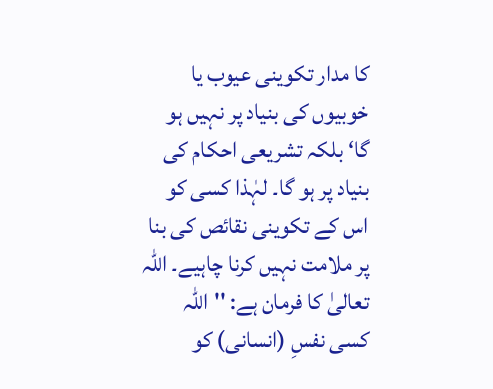کا مدار تکوینی عیوب یا خوبیوں کی بنیاد پر نہیں ہو گا‘ بلکہ تشریعی احکام کی بنیاد پر ہو گا۔ لہٰذا کسی کو اس کے تکوینی نقائص کی بنا پر ملامت نہیں کرنا چاہیے۔ اللہ تعالیٰ کا فرمان ہے: ''اللہ کسی نفسِ (انسانی) کو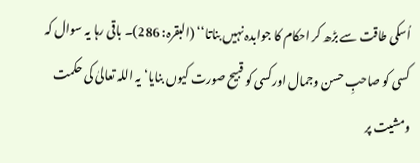اُسکی طاقت سے بڑھ کر احکام کا جوابدہ نہیں بناتا‘‘ (البقرہ: 286)۔ باقی رہا یہ سوال کہ کسی کو صاحبِ حسن وجمال اورکسی کو قبیح صورت کیوں بنایا‘ یہ اللہ تعالیٰ کی حکمت ومشیت پر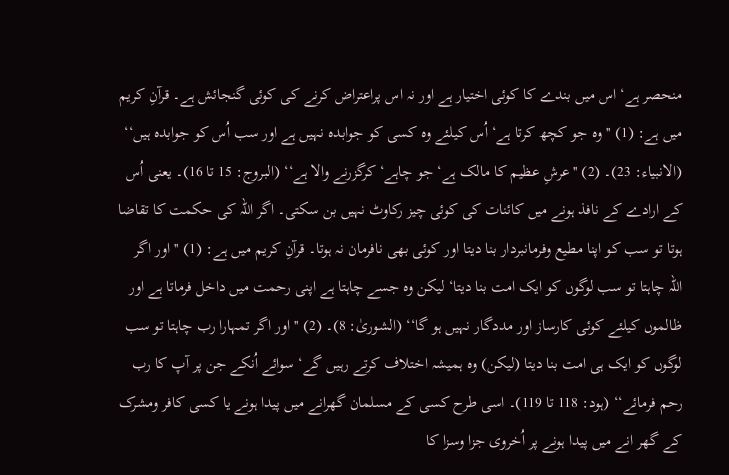منحصر ہے‘ اس میں بندے کا کوئی اختیار ہے اور نہ اس پراعتراض کرنے کی کوئی گنجائش ہے۔ قرآنِ کریم میں ہے: (1) ''وہ جو کچھ کرتا ہے‘ اُس کیلئے وہ کسی کو جوابدہ نہیں ہے اور سب اُس کو جوابدہ ہیں‘‘ (الانبیاء: 23)۔ (2) ''عرشِ عظیم کا مالک ہے‘ جو چاہے‘ کرگزرنے والا ہے‘‘ (البروج: 15 تا 16)۔ یعنی اُس کے ارادے کے نافذ ہونے میں کائنات کی کوئی چیز رکاوٹ نہیں بن سکتی۔ اگر اللہ کی حکمت کا تقاضا ہوتا تو سب کو اپنا مطیع وفرمانبردار بنا دیتا اور کوئی بھی نافرمان نہ ہوتا۔ قرآنِ کریم میں ہے: (1) ''اور اگر اللہ چاہتا تو سب لوگوں کو ایک امت بنا دیتا‘ لیکن وہ جسے چاہتا ہے اپنی رحمت میں داخل فرماتا ہے اور ظالموں کیلئے کوئی کارساز اور مددگار نہیں ہو گا‘‘ (الشوریٰ: 8)۔ (2) ''اور اگر تمہارا رب چاہتا تو سب لوگوں کو ایک ہی امت بنا دیتا (لیکن) وہ ہمیشہ اختلاف کرتے رہیں گے‘ سوائے اُنکے جن پر آپ کا رب رحم فرمائے‘‘ (ہود: 118 تا 119)۔ اسی طرح کسی کے مسلمان گھرانے میں پیدا ہونے یا کسی کافر ومشرک کے گھر انے میں پیدا ہونے پر اُخروی جزا وسزا کا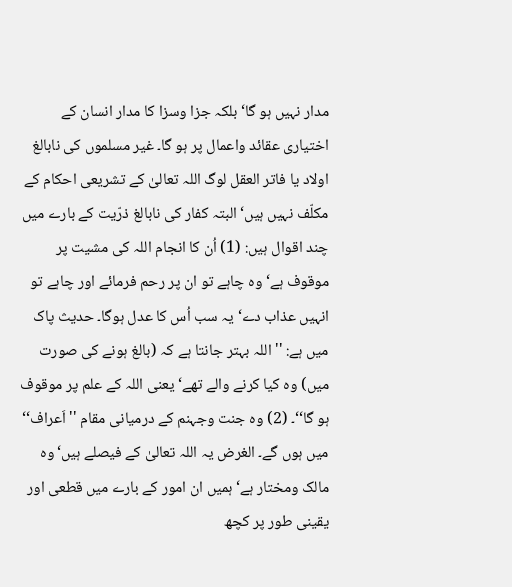مدار نہیں ہو گا‘ بلکہ جزا وسزا کا مدار انسان کے اختیاری عقائد واعمال پر ہو گا۔ غیر مسلموں کی نابالغ اولاد یا فاتر العقل لوگ اللہ تعالیٰ کے تشریعی احکام کے مکلّف نہیں ہیں‘ البتہ کفار کی نابالغ ذرّیت کے بارے میں چند اقوال ہیں: (1) اُن کا انجام اللہ کی مشیت پر موقوف ہے‘ وہ چاہے تو ان پر رحم فرمائے اور چاہے تو انہیں عذاب دے‘ یہ سب اُس کا عدل ہوگا۔ حدیث پاک میں ہے: ''اللہ بہتر جانتا ہے کہ (بالغ ہونے کی صورت میں) وہ کیا کرنے والے تھے‘ یعنی اللہ کے علم پر موقوف ہو گا‘‘۔ (2) وہ جنت وجہنم کے درمیانی مقام ''اَعراف‘‘ میں ہوں گے۔ الغرض یہ اللہ تعالیٰ کے فیصلے ہیں‘وہ مالک ومختار ہے‘ ہمیں ان امور کے بارے میں قطعی اور یقینی طور پر کچھ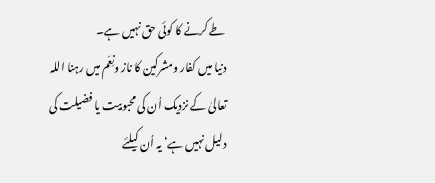طے کرنے کا کوئی حق نہیں ہے۔
دنیا میں کفار ومشرکین کا ناز ونِعَم میں رہنا اللہ تعالیٰ کے نزدیک اُن کی محبوبیت یا فضیلت کی دلیل نہیں ہے‘ یہ اُن کیلئے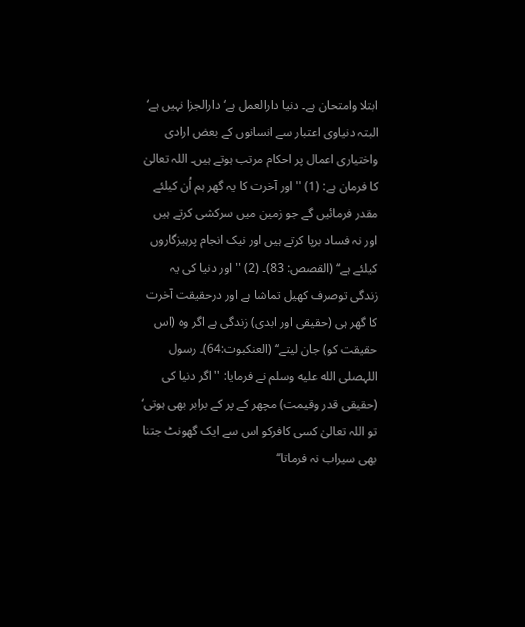ابتلا وامتحان ہے۔ دنیا دارالعمل ہے‘ دارالجزا نہیں ہے‘ البتہ دنیاوی اعتبار سے انسانوں کے بعض ارادی واختیاری اعمال پر احکام مرتب ہوتے ہیں۔ اللہ تعالیٰ کا فرمان ہے: (1) ''اور آخرت کا یہ گھر ہم اُن کیلئے مقدر فرمائیں گے جو زمین میں سرکشی کرتے ہیں اور نہ فساد برپا کرتے ہیں اور نیک انجام پرہیزگاروں کیلئے ہے‘‘ (القصص: 83)۔ (2) ''اور دنیا کی یہ زندگی توصرف کھیل تماشا ہے اور درحقیقت آخرت کا گھر ہی (حقیقی اور ابدی) زندگی ہے اگر وہ (اس حقیقت کو) جان لیتے‘‘ (العنکبوت:64)۔ رسول اللہصلى الله عليه وسلم نے فرمایا: ''اگر دنیا کی (حقیقی قدر وقیمت) مچھر کے پر کے برابر بھی ہوتی‘ تو اللہ تعالیٰ کسی کافرکو اس سے ایک گھونٹ جتنا بھی سیراب نہ فرماتا‘‘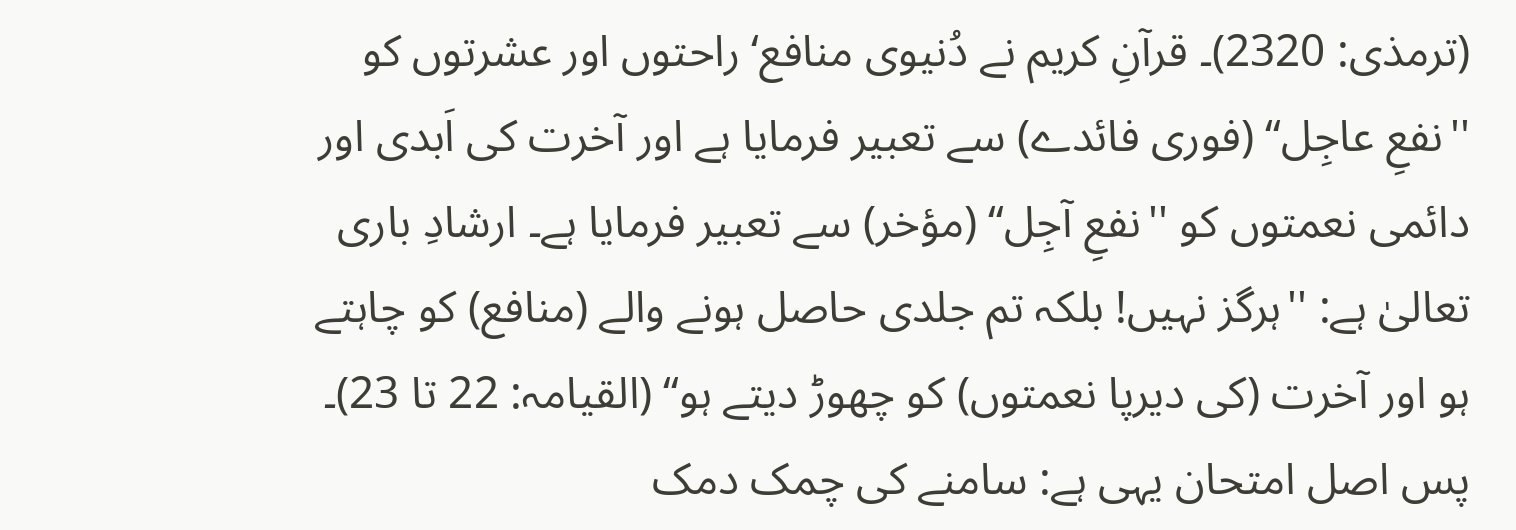(ترمذی: 2320)۔ قرآنِ کریم نے دُنیوی منافع‘ راحتوں اور عشرتوں کو ''نفعِ عاجِل‘‘ (فوری فائدے) سے تعبیر فرمایا ہے اور آخرت کی اَبدی اور دائمی نعمتوں کو ''نفعِ آجِل‘‘ (مؤخر) سے تعبیر فرمایا ہے۔ ارشادِ باری تعالیٰ ہے: ''ہرگز نہیں! بلکہ تم جلدی حاصل ہونے والے (منافع) کو چاہتے ہو اور آخرت (کی دیرپا نعمتوں) کو چھوڑ دیتے ہو‘‘ (القیامہ: 22 تا 23)۔ پس اصل امتحان یہی ہے: سامنے کی چمک دمک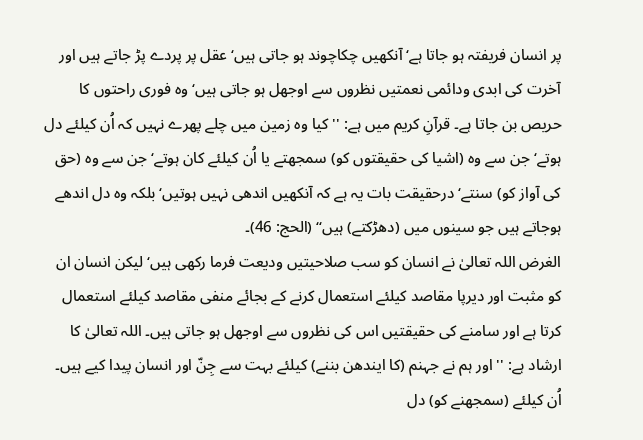پر انسان فریفتہ ہو جاتا ہے‘ آنکھیں چکاچوند ہو جاتی ہیں‘ عقل پر پردے پڑ جاتے ہیں اور آخرت کی ابدی ودائمی نعمتیں نظروں سے اوجھل ہو جاتی ہیں‘ وہ فوری راحتوں کا حریص بن جاتا ہے۔ قرآنِ کریم میں ہے: ''کیا وہ زمین میں چلے پھرے نہیں کہ اُن کیلئے دل ہوتے‘ جن سے وہ (اشیا کی حقیقتوں کو) سمجھتے یا اُن کیلئے کان ہوتے‘ جن سے وہ (حق کی آواز کو) سنتے‘ درحقیقت بات یہ ہے کہ آنکھیں اندھی نہیں ہوتیں‘ بلکہ وہ دل اندھے ہوجاتے ہیں جو سینوں میں (دھڑکتے) ہیں‘‘ (الحج: 46)۔
الغرض اللہ تعالیٰ نے انسان کو سب صلاحیتیں ودیعت فرما رکھی ہیں‘ لیکن انسان ان کو مثبت اور دیرپا مقاصد کیلئے استعمال کرنے کے بجائے منفی مقاصد کیلئے استعمال کرتا ہے اور سامنے کی حقیقتیں اس کی نظروں سے اوجھل ہو جاتی ہیں۔ اللہ تعالیٰ کا ارشاد ہے: ''اور ہم نے جہنم (کا ایندھن بننے) کیلئے بہت سے جِنّ اور انسان پیدا کیے ہیں۔ اُن کیلئے (سمجھنے کو) دل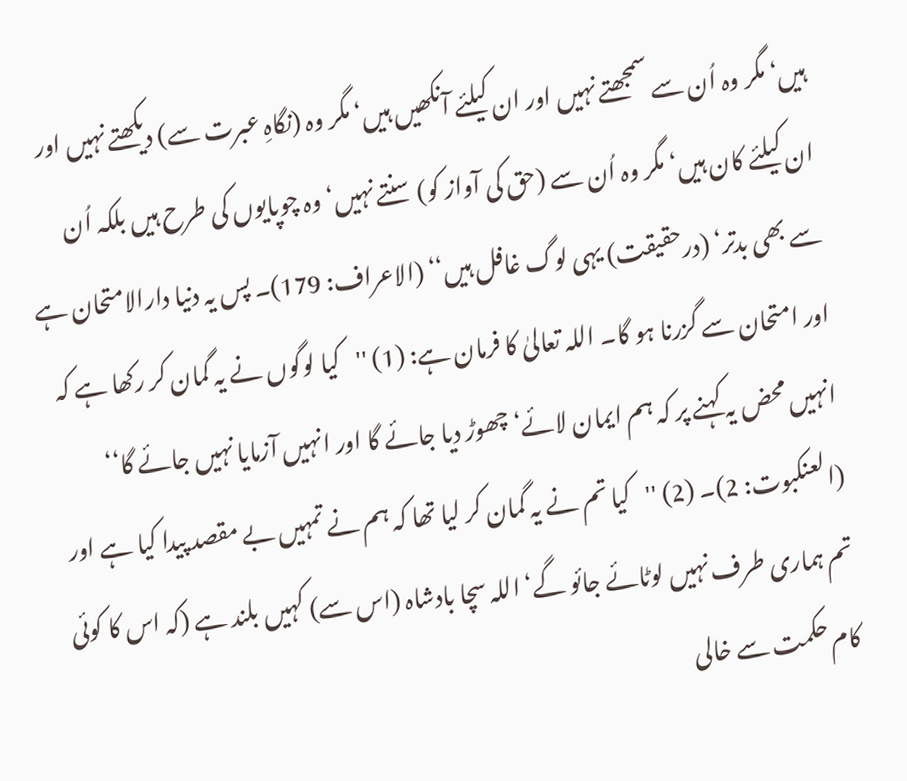ہیں‘ مگر وہ اُن سے سمجھتے نہیں اور ان کیلئے آنکھیں ہیں‘ مگر وہ (نگاہِ عبرت سے) دیکھتے نہیں اور ان کیلئے کان ہیں‘ مگر وہ اُن سے (حق کی آواز کو) سنتے نہیں‘ وہ چوپایوں کی طرح ہیں بلکہ اُن سے بھی بدتر‘ (درحقیقت) یہی لوگ غافل ہیں‘‘ (الاعراف: 179)۔ پس یہ دنیا دارالامتحان ہے اور امتحان سے گزرنا ہو گا۔ اللہ تعالیٰ کا فرمان ہے: (1) ''کیا لوگوں نے یہ گمان کر رکھا ہے کہ انہیں محض یہ کہنے پر کہ ہم ایمان لائے‘ چھوڑ دیا جائے گا اور انہیں آزمایا نہیں جائے گا‘‘ (العنکبوت: 2)۔ (2) ''کیا تم نے یہ گمان کر لیا تھا کہ ہم نے تمہیں بے مقصد پیدا کیا ہے اور تم ہماری طرف نہیں لوٹائے جائو گے‘ اللہ سچا بادشاہ (اس سے) کہیں بلند ہے (کہ اس کا کوئی کام حکمت سے خالی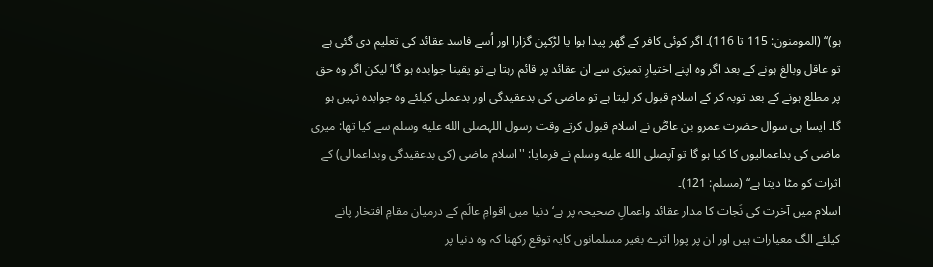ہو)‘‘ (المومنون: 115 تا 116)۔ اگر کوئی کافر کے گھر پیدا ہوا یا لڑکپن گزارا اور اُسے فاسد عقائد کی تعلیم دی گئی ہے تو عاقل وبالغ ہونے کے بعد اگر وہ اپنے اختیارِ تمیزی سے ان عقائد پر قائم رہتا ہے تو یقینا جوابدہ ہو گا‘ لیکن اگر وہ حق پر مطلع ہونے کے بعد توبہ کر کے اسلام قبول کر لیتا ہے تو ماضی کی بدعقیدگی اور بدعملی کیلئے وہ جوابدہ نہیں ہو گا۔ ایسا ہی سوال حضرت عمرو بن عاصؓ نے اسلام قبول کرتے وقت رسول اللہصلى الله عليه وسلم سے کیا تھا: میری ماضی کی بداعمالیوں کا کیا ہو گا تو آپصلى الله عليه وسلم نے فرمایا: ''اسلام ماضی (کی بدعقیدگی وبداعمالی) کے اثرات کو مٹا دیتا ہے‘‘ (مسلم: 121)۔
اسلام میں آخرت کی نَجات کا مدار عقائد واعمالِ صحیحہ پر ہے‘ دنیا میں اقوامِ عالَم کے درمیان مقامِ افتخار پانے کیلئے الگ معیارات ہیں اور ان پر پورا اترے بغیر مسلمانوں کایہ توقع رکھنا کہ وہ دنیا پر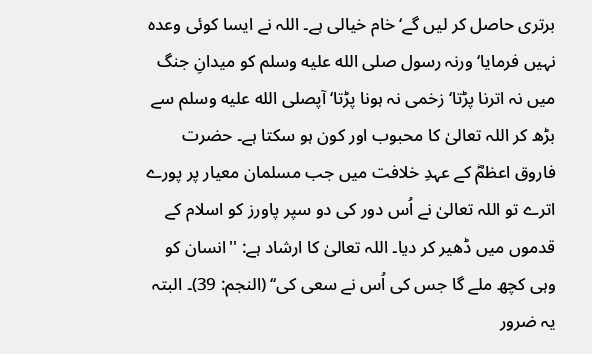برتری حاصل کر لیں گے‘ خام خیالی ہے۔ اللہ نے ایسا کوئی وعدہ نہیں فرمایا‘ ورنہ رسول صلى الله عليه وسلم کو میدانِ جنگ میں نہ اترنا پڑتا‘ زخمی نہ ہونا پڑتا‘ آپصلى الله عليه وسلم سے بڑھ کر اللہ تعالیٰ کا محبوب اور کون ہو سکتا ہے۔ حضرت فاروق اعظمؓ کے عہدِ خلافت میں جب مسلمان معیار پر پورے اترے تو اللہ تعالیٰ نے اُس دور کی دو سپر پاورز کو اسلام کے قدموں میں ڈھیر کر دیا۔ اللہ تعالیٰ کا ارشاد ہے: ''انسان کو وہی کچھ ملے گا جس کی اُس نے سعی کی‘‘ (النجم: 39)۔ البتہ یہ ضرور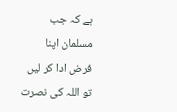ہے کہ جب مسلمان اپنا فرض ادا کر لیں تو اللہ کی نصرت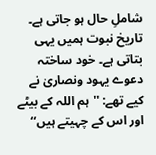شاملِ حال ہو جاتی ہے۔ تاریخ نبوت ہمیں یہی بتاتی ہے۔ خود ساختہ دعوے یہود ونصاریٰ نے کیے تھے: ''ہم اللہ کے بیٹے اور اس کے چہیتے ہیں‘‘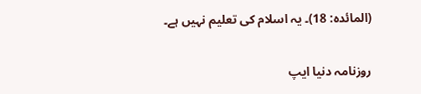(المائدہ: 18)۔ یہ اسلام کی تعلیم نہیں ہے۔

روزنامہ دنیا ایپ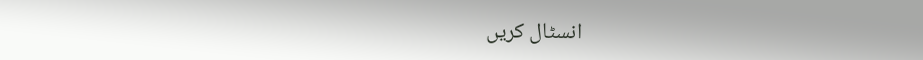انسٹال کریں